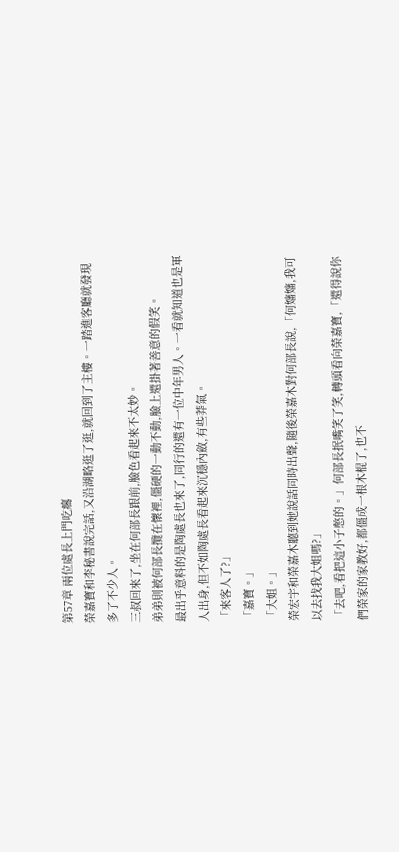第57章 兩位處長上門吃癟
榮嘉寶和李秘書說完話,又沿湖略逛了逛,就回到了主樓。一踏進客廳就發現多了不少人。
三叔回來了,坐在何部長跟前,臉色看起來不太妙。
弟弟則被何部長攬在懷裡,僵硬的一動不動,臉上還掛著善意的假笑。
最出乎意料的是陶處長也來了,同行的還有一位中年男人。一看就知道也是軍人出身,但不如陶處長看起來沉穩內斂,有些莽氣。
「來客人了?」
「嘉寶。」
「大姐。」
榮宏宇和榮嘉木聽到她說話同時出聲,隨後榮嘉木對何部長說,「何嬸嬸,我可以去找我大姐嗎?」
「去吧,看把這小子憋的。」何部長抿嘴笑了笑,轉頭看向榮嘉寶,「還得說你們榮家的家教好,都僵成一根木棍了,也不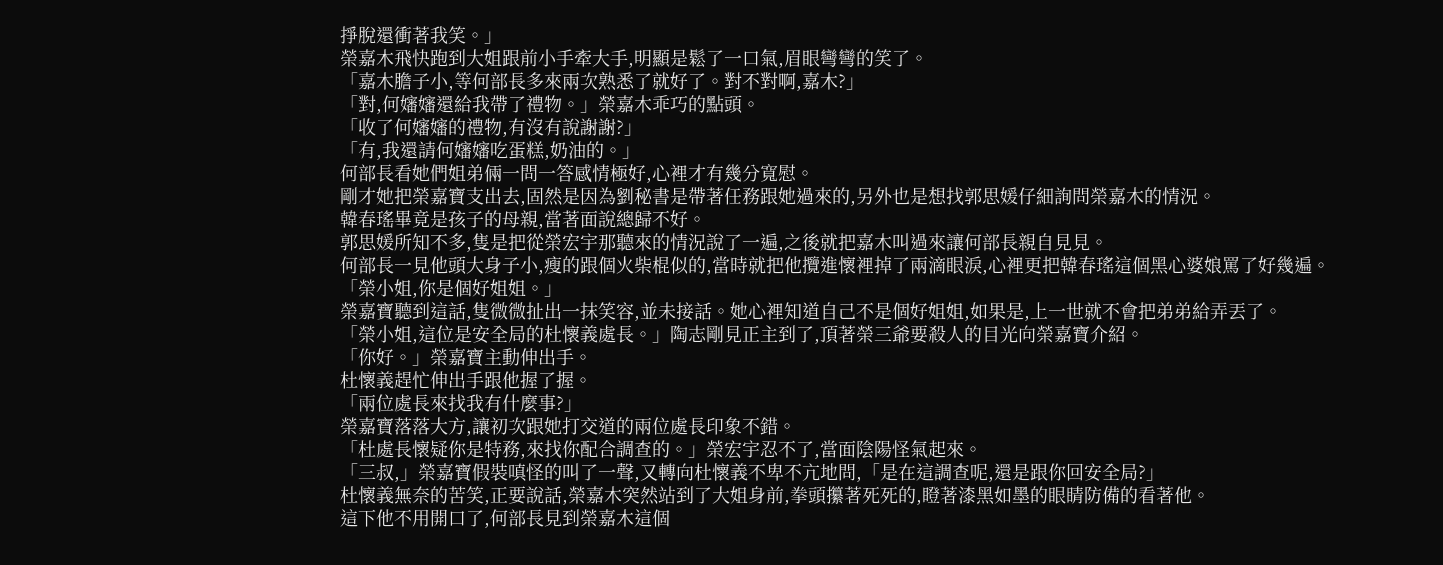掙脫還衝著我笑。」
榮嘉木飛快跑到大姐跟前小手牽大手,明顯是鬆了一口氣,眉眼彎彎的笑了。
「嘉木膽子小,等何部長多來兩次熟悉了就好了。對不對啊,嘉木?」
「對,何嬸嬸還給我帶了禮物。」榮嘉木乖巧的點頭。
「收了何嬸嬸的禮物,有沒有說謝謝?」
「有,我還請何嬸嬸吃蛋糕,奶油的。」
何部長看她們姐弟倆一問一答感情極好,心裡才有幾分寬慰。
剛才她把榮嘉寶支出去,固然是因為劉秘書是帶著任務跟她過來的,另外也是想找郭思媛仔細詢問榮嘉木的情況。
韓春瑤畢竟是孩子的母親,當著面說總歸不好。
郭思媛所知不多,隻是把從榮宏宇那聽來的情況說了一遍,之後就把嘉木叫過來讓何部長親自見見。
何部長一見他頭大身子小,瘦的跟個火柴棍似的,當時就把他攬進懷裡掉了兩滴眼淚,心裡更把韓春瑤這個黑心婆娘罵了好幾遍。
「榮小姐,你是個好姐姐。」
榮嘉寶聽到這話,隻微微扯出一抹笑容,並未接話。她心裡知道自己不是個好姐姐,如果是,上一世就不會把弟弟給弄丟了。
「榮小姐,這位是安全局的杜懷義處長。」陶志剛見正主到了,頂著榮三爺要殺人的目光向榮嘉寶介紹。
「你好。」榮嘉寶主動伸出手。
杜懷義趕忙伸出手跟他握了握。
「兩位處長來找我有什麼事?」
榮嘉寶落落大方,讓初次跟她打交道的兩位處長印象不錯。
「杜處長懷疑你是特務,來找你配合調查的。」榮宏宇忍不了,當面陰陽怪氣起來。
「三叔,」榮嘉寶假裝嗔怪的叫了一聲,又轉向杜懷義不卑不亢地問,「是在這調查呢,還是跟你回安全局?」
杜懷義無奈的苦笑,正要說話,榮嘉木突然站到了大姐身前,拳頭攥著死死的,瞪著漆黑如墨的眼睛防備的看著他。
這下他不用開口了,何部長見到榮嘉木這個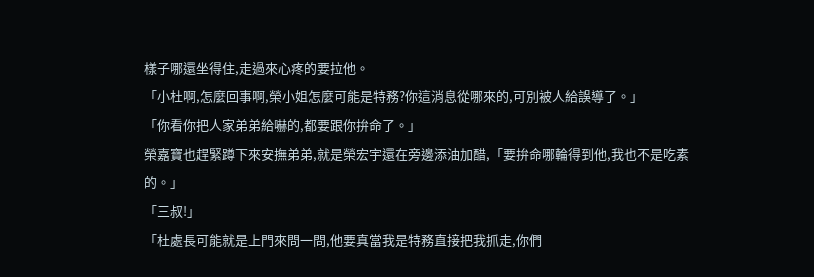樣子哪還坐得住,走過來心疼的要拉他。
「小杜啊,怎麼回事啊,榮小姐怎麼可能是特務?你這消息從哪來的,可別被人給誤導了。」
「你看你把人家弟弟給嚇的,都要跟你拚命了。」
榮嘉寶也趕緊蹲下來安撫弟弟,就是榮宏宇還在旁邊添油加醋,「要拚命哪輪得到他,我也不是吃素的。」
「三叔!」
「杜處長可能就是上門來問一問,他要真當我是特務直接把我抓走,你們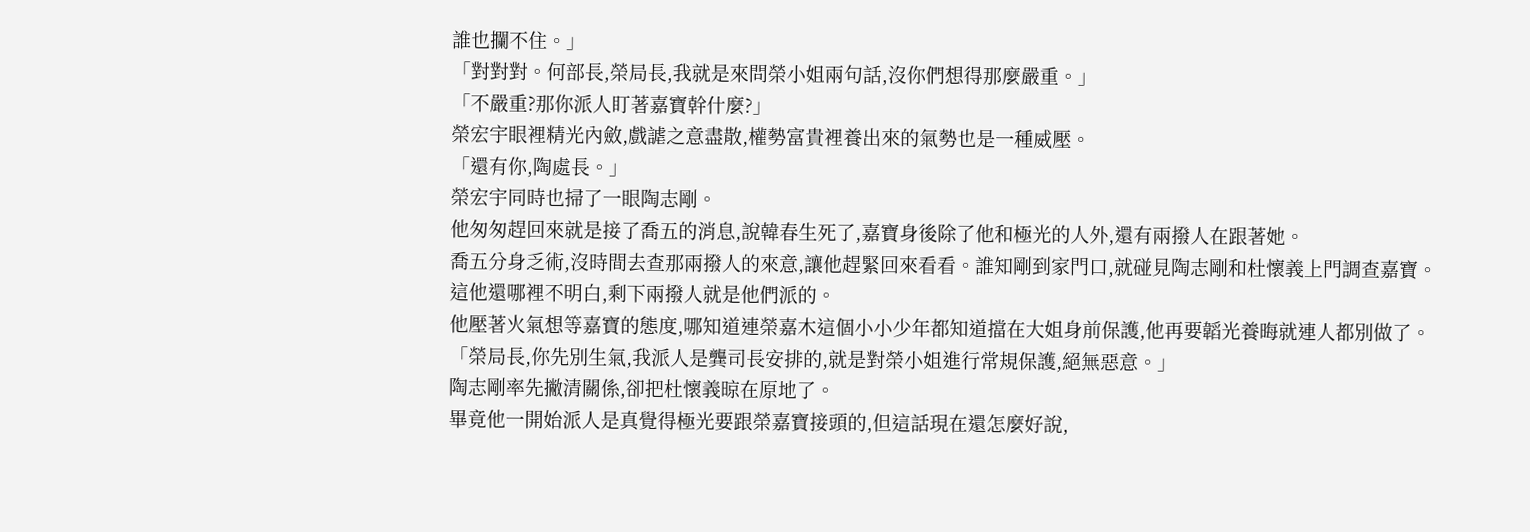誰也攔不住。」
「對對對。何部長,榮局長,我就是來問榮小姐兩句話,沒你們想得那麼嚴重。」
「不嚴重?那你派人盯著嘉寶幹什麼?」
榮宏宇眼裡精光內斂,戲謔之意盡散,權勢富貴裡養出來的氣勢也是一種威壓。
「還有你,陶處長。」
榮宏宇同時也掃了一眼陶志剛。
他匆匆趕回來就是接了喬五的消息,說韓春生死了,嘉寶身後除了他和極光的人外,還有兩撥人在跟著她。
喬五分身乏術,沒時間去查那兩撥人的來意,讓他趕緊回來看看。誰知剛到家門口,就碰見陶志剛和杜懷義上門調查嘉寶。
這他還哪裡不明白,剩下兩撥人就是他們派的。
他壓著火氣想等嘉寶的態度,哪知道連榮嘉木這個小小少年都知道擋在大姐身前保護,他再要韜光養晦就連人都別做了。
「榮局長,你先別生氣,我派人是龔司長安排的,就是對榮小姐進行常規保護,絕無惡意。」
陶志剛率先撇清關係,卻把杜懷義晾在原地了。
畢竟他一開始派人是真覺得極光要跟榮嘉寶接頭的,但這話現在還怎麼好說,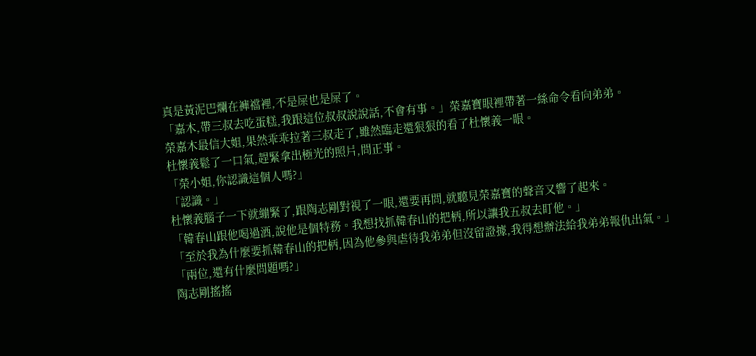真是黃泥巴爛在褲襠裡,不是屎也是屎了。
「嘉木,帶三叔去吃蛋糕,我跟這位叔叔說說話,不會有事。」榮嘉寶眼裡帶著一絲命令看向弟弟。
榮嘉木最信大姐,果然乖乖拉著三叔走了,雖然臨走還狠狠的看了杜懷義一眼。
杜懷義鬆了一口氣,趕緊拿出極光的照片,問正事。
「榮小姐,你認識這個人嗎?」
「認識。」
杜懷義腦子一下就繃緊了,跟陶志剛對視了一眼,還要再問,就聽見榮嘉寶的聲音又響了起來。
「韓春山跟他喝過酒,說他是個特務。我想找抓韓春山的把柄,所以讓我五叔去盯他。」
「至於我為什麼要抓韓春山的把柄,因為他參與虐待我弟弟但沒留證據,我得想辦法給我弟弟報仇出氣。」
「兩位,還有什麼問題嗎?」
陶志剛搖搖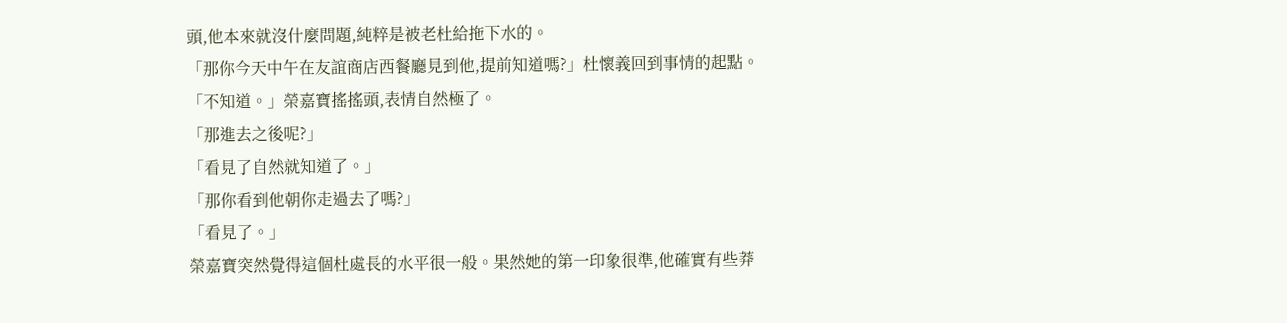頭,他本來就沒什麼問題,純粹是被老杜給拖下水的。
「那你今天中午在友誼商店西餐廳見到他,提前知道嗎?」杜懷義回到事情的起點。
「不知道。」榮嘉寶搖搖頭,表情自然極了。
「那進去之後呢?」
「看見了自然就知道了。」
「那你看到他朝你走過去了嗎?」
「看見了。」
榮嘉寶突然覺得這個杜處長的水平很一般。果然她的第一印象很準,他確實有些莽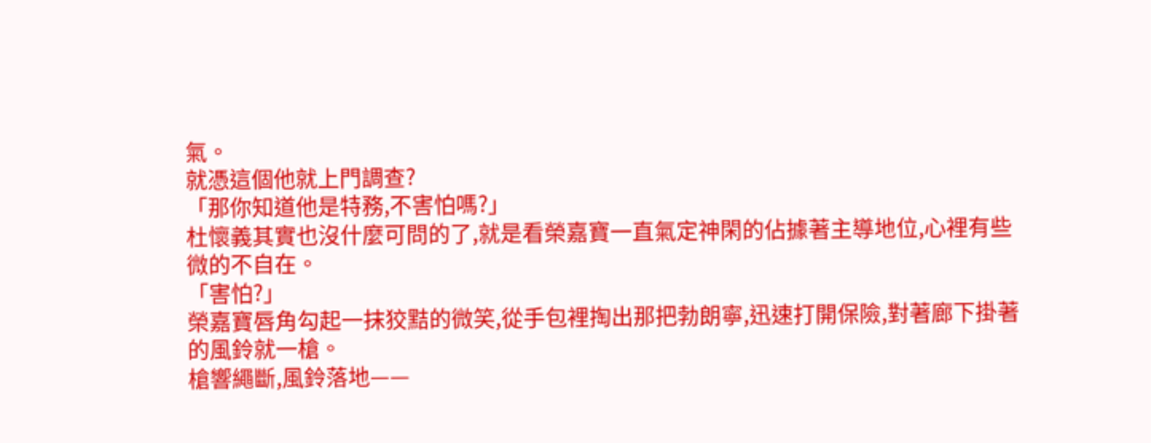氣。
就憑這個他就上門調查?
「那你知道他是特務,不害怕嗎?」
杜懷義其實也沒什麼可問的了,就是看榮嘉寶一直氣定神閑的佔據著主導地位,心裡有些微的不自在。
「害怕?」
榮嘉寶唇角勾起一抹狡黠的微笑,從手包裡掏出那把勃朗寧,迅速打開保險,對著廊下掛著的風鈴就一槍。
槍響繩斷,風鈴落地——